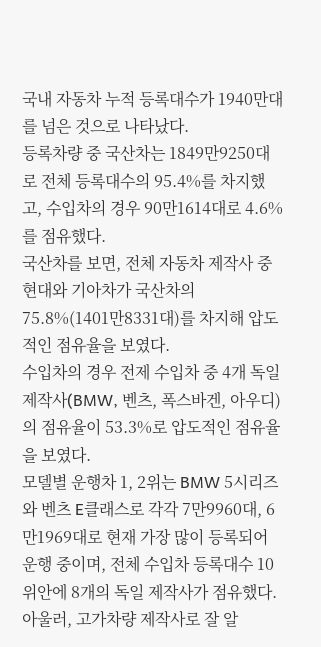국내 자동차 누적 등록대수가 1940만대를 넘은 것으로 나타났다.
등록차량 중 국산차는 1849만9250대로 전체 등록대수의 95.4%를 차지했고, 수입차의 경우 90만1614대로 4.6%를 점유했다.
국산차를 보면, 전체 자동차 제작사 중 현대와 기아차가 국산차의 75.8%(1401만8331대)를 차지해 압도적인 점유율을 보였다.
수입차의 경우 전제 수입차 중 4개 독일 제작사(BMW, 벤츠, 폭스바겐, 아우디)의 점유율이 53.3%로 압도적인 점유율을 보였다.
모델별 운행차 1, 2위는 BMW 5시리즈와 벤츠 E클래스로 각각 7만9960대, 6만1969대로 현재 가장 많이 등록되어 운행 중이며, 전체 수입차 등록대수 10위안에 8개의 독일 제작사가 점유했다.
아울러, 고가차량 제작사로 잘 알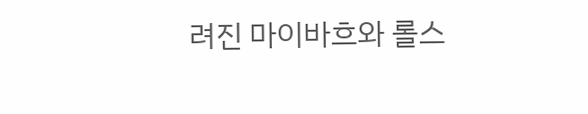려진 마이바흐와 롤스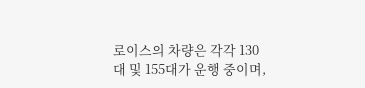로이스의 차량은 각각 130대 및 155대가 운행 중이며,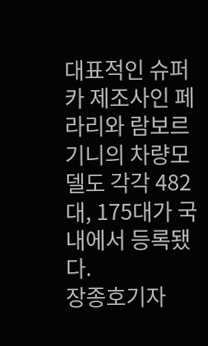대표적인 슈퍼카 제조사인 페라리와 람보르기니의 차량모델도 각각 482대, 175대가 국내에서 등록됐다.
장종호기자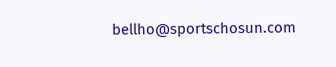bellho@sportschosun.com